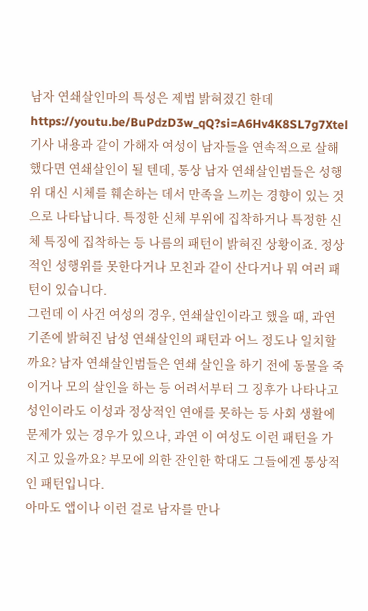남자 연쇄살인마의 특성은 제법 밝혀졌긴 한데
https://youtu.be/BuPdzD3w_qQ?si=A6Hv4K8SL7g7Xtel
기사 내용과 같이 가해자 여성이 남자들을 연속적으로 살해했다면 연쇄살인이 될 텐데, 통상 남자 연쇄살인범들은 성행위 대신 시체를 훼손하는 데서 만족을 느끼는 경향이 있는 것으로 나타납니다. 특정한 신체 부위에 집착하거나 특정한 신체 특징에 집착하는 등 나름의 패턴이 밝혀진 상황이죠. 정상적인 성행위를 못한다거나 모친과 같이 산다거나 뭐 여러 패턴이 있습니다.
그런데 이 사건 여성의 경우, 연쇄살인이라고 했을 때, 과연 기존에 밝혀진 남성 연쇄살인의 패턴과 어느 정도나 일치할까요? 남자 연쇄살인범들은 연쇄 살인을 하기 전에 동물을 죽이거나 모의 살인을 하는 등 어려서부터 그 징후가 나타나고 성인이라도 이성과 정상적인 연애를 못하는 등 사회 생활에 문제가 있는 경우가 있으나, 과연 이 여성도 이런 패턴을 가지고 있을까요? 부모에 의한 잔인한 학대도 그들에겐 통상적인 패턴입니다.
아마도 앱이나 이런 걸로 남자를 만나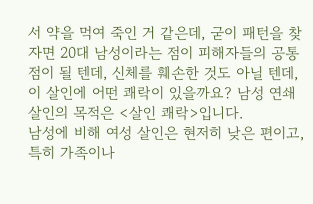서 약을 먹여 죽인 거 같은데, 굳이 패턴을 찾자면 20대 남성이라는 점이 피해자들의 공통점이 될 텐데, 신체를 훼손한 것도 아닐 텐데, 이 살인에 어떤 쾌락이 있을까요? 남성 연쇄살인의 목적은 <살인 쾌락>입니다.
남성에 비해 여성 살인은 현저히 낮은 편이고, 특히 가족이나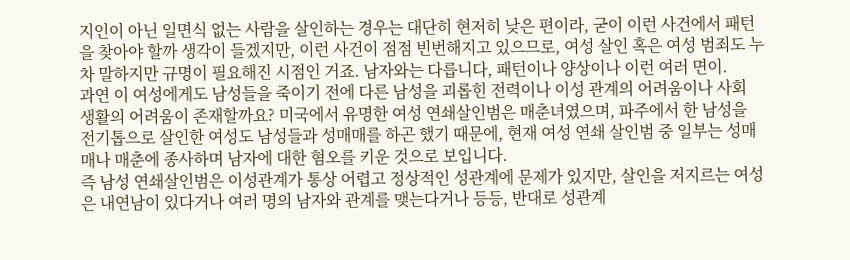지인이 아닌 일면식 없는 사람을 살인하는 경우는 대단히 현저히 낮은 편이라, 굳이 이런 사건에서 패턴을 찾아야 할까 생각이 들겠지만, 이런 사건이 점점 빈번해지고 있으므로, 여성 살인 혹은 여성 범죄도 누차 말하지만 규명이 필요해진 시점인 거죠. 남자와는 다릅니다, 패턴이나 양상이나 이런 여러 면이.
과연 이 여성에게도 남성들을 죽이기 전에 다른 남성을 괴롭힌 전력이나 이성 관계의 어려움이나 사회 생활의 어려움이 존재할까요? 미국에서 유명한 여성 연쇄살인범은 매춘녀였으며, 파주에서 한 남성을 전기톱으로 살인한 여성도 남성들과 성매매를 하곤 했기 때문에, 현재 여성 연쇄 살인범 중 일부는 성매매나 매춘에 종사하며 남자에 대한 혐오를 키운 것으로 보입니다.
즉 남성 연쇄살인범은 이성관계가 통상 어렵고 정상적인 성관계에 문제가 있지만, 살인을 저지르는 여성은 내연남이 있다거나 여러 명의 남자와 관계를 맺는다거나 등등, 반대로 성관계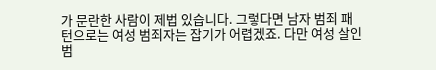가 문란한 사람이 제법 있습니다. 그렇다면 남자 범죄 패턴으로는 여성 범죄자는 잡기가 어렵겠죠. 다만 여성 살인범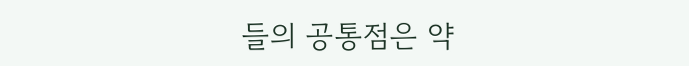들의 공통점은 약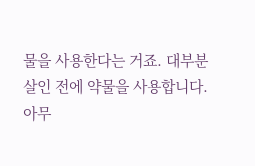물을 사용한다는 거죠. 대부분 살인 전에 약물을 사용합니다. 아무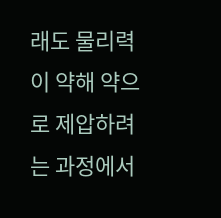래도 물리력이 약해 약으로 제압하려는 과정에서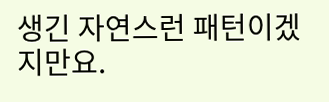생긴 자연스런 패턴이겠지만요.